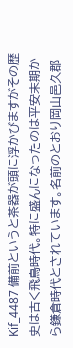Kif_4487 備前というと茶器が頭に浮かびますがその歴史は古く飛鳥時代。特に盛んになったのは平安末期から鎌倉時代とされています。名前のとおり岡山邑久郡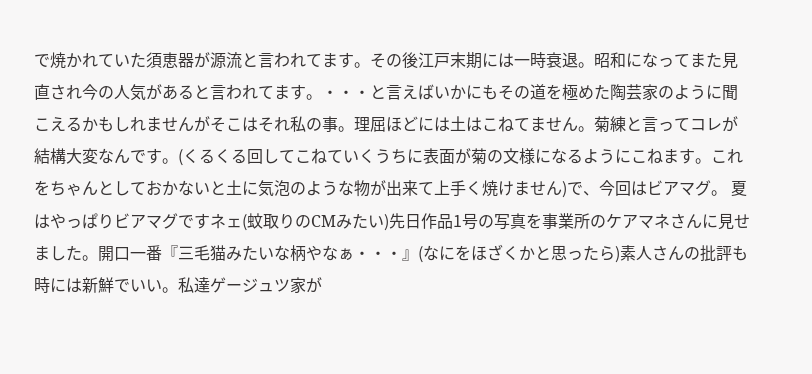で焼かれていた須恵器が源流と言われてます。その後江戸末期には一時衰退。昭和になってまた見直され今の人気があると言われてます。・・・と言えばいかにもその道を極めた陶芸家のように聞こえるかもしれませんがそこはそれ私の事。理屈ほどには土はこねてません。菊練と言ってコレが結構大変なんです。(くるくる回してこねていくうちに表面が菊の文様になるようにこねます。これをちゃんとしておかないと土に気泡のような物が出来て上手く焼けません)で、今回はビアマグ。 夏はやっぱりビアマグですネェ(蚊取りのCMみたい)先日作品1号の写真を事業所のケアマネさんに見せました。開口一番『三毛猫みたいな柄やなぁ・・・』(なにをほざくかと思ったら)素人さんの批評も時には新鮮でいい。私達ゲージュツ家が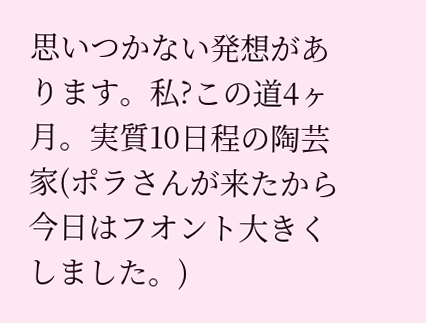思いつかない発想があります。私?この道4ヶ月。実質10日程の陶芸家(ポラさんが来たから今日はフオント大きくしました。)